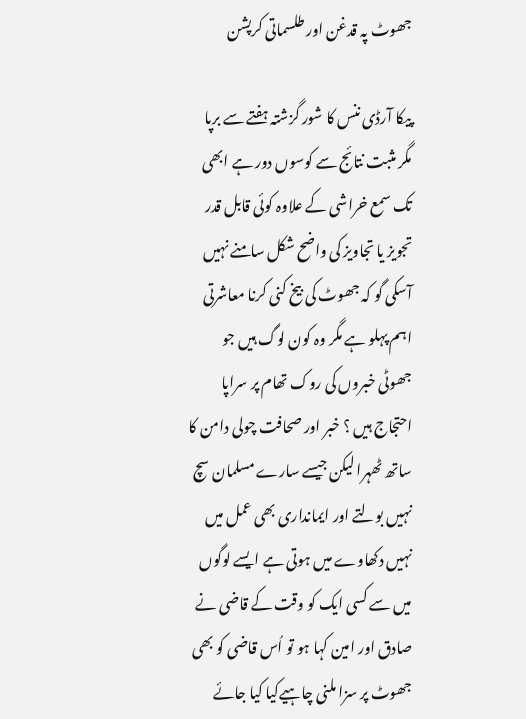جھوٹ پہ قدغن اور طلسماتی کرپشن

پیکا آرڈی ننس کا شور گزشتہ ہفتے سے برپا مگر مثبت نتائج سے کوسوں دور ہے ابھی تک سمع خراشی کے علاوہ کوئی قابل قدر تجویز یا تجاویز کی واضح شکل سامنے نہیں آسکی گو کہ جھوٹ کی بیخ کنی کرنا معاشرتی اہم پہلو ہے مگر وہ کون لوگ ہیں جو جھوٹی خبروں کی روک تھام پر سراپا احتجاج ہیں ؟ خبر اور صحافت چولی دامن کا ساتھ ٹھہرا لیکن جیسے سارے مسلمان سچ نہیں بولتے اور ایمانداری بھی عمل میں نہیں دکھاوے میں ہوتی ہے ایسے لوگوں میں سے کسی ایک کو وقت کے قاضی نے صادق اور امین کہا ہو تو اُس قاضی کو بھی جھوٹ پر سزا ملنی چاہیےکیا کیا جائے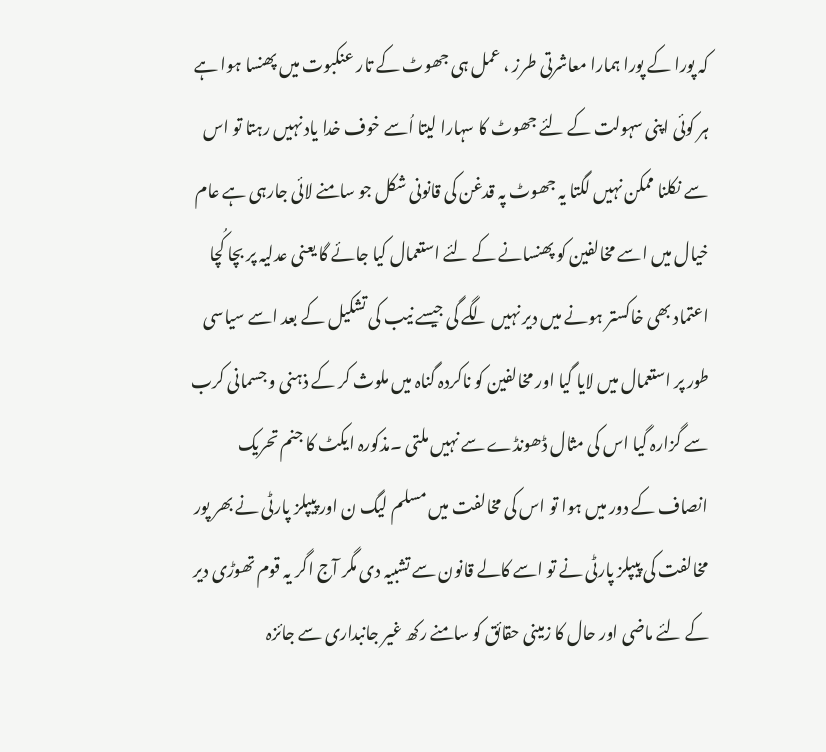کہ پورا کے پورا ہمارا معاشرتی طرز ، عمل ہی جھوٹ کے تار عنکبوت میں پھنسا ہوا ہے ہر کوئی اپنی سہولت کے لئے جھوٹ کا سہارا لیتا اُسے خوف خدا یاد نہیں رہتا تو اس سے نکلنا ممکن نہیں لگتا یہ جھوٹ پہ قدغن کی قانونی شکل جو سامنے لائی جارہی ہے عام خیال میں اسے مخالفین کو پھنسانے کے لئے استعمال کیا جائے گا یعنی عدلیہ پر بچا کُچا اعتماد بھی خاکستر ہونے میں دیر نہیں لگے گی جیسے نیب کی تشکیل کے بعد اسے سیاسی طور پر استعمال میں لایا گیا اور مخالفین کو ناکردہ گناہ میں ملوث کر کے ذہنی و جسمانی کرب سے گزارہ گیا اس کی مثال ڈھونڈے سے نہیں ملتی ۔مذکورہ ایکٹ کا جنم تحریک انصاف کے دور میں ہوا تو اس کی مخالفت میں مسلم لیگ ن اور پیپلز پارٹی نے بھر پور مخالفت کی پیپلز پارٹی نے تو اسے کالے قانون سے تشبیہ دی مگر آج اگر یہ قوم تھوڑی دیر کے لئے ماضی اور حال کا زمینی حقائق کو سامنے رکھ غیر جانبداری سے جائزہ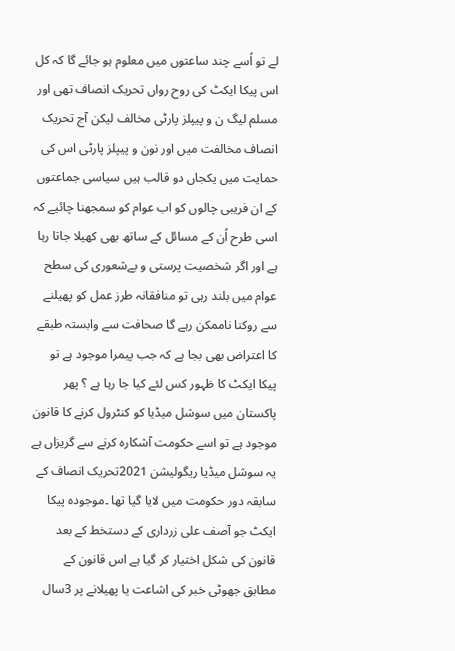لے تو اُسے چند ساعتوں میں معلوم ہو جائے گا کہ کل اس پیکا ایکٹ کی روح رواں تحریک انصاف تھی اور مسلم لیگ ن و پیپلز پارٹی مخالف لیکن آج تحریک انصاف مخالفت میں اور نون و پیپلز پارٹی اس کی حمایت میں یکجاں دو قالب ہیں سیاسی جماعتوں کے ان فریبی چالوں کو اب عوام کو سمجھنا چائیے کہ اسی طرح اُن کے مسائل کے ساتھ بھی کھیلا جاتا رہا ہے اور اگر شخصیت پرستی و بےشعوری کی سطح عوام میں بلند رہی تو منافقانہ طرز عمل کو پھیلنے سے روکنا ناممکن رہے گا صحافت سے وابستہ طبقے کا اعتراض بھی بجا ہے کہ جب پیمرا موجود ہے تو پیکا ایکٹ کا ظہور کس لئے کیا جا رہا ہے ؟ پھر پاکستان میں سوشل میڈیا کو کنٹرول کرنے کا قانون موجود ہے تو اسے حکومت آشکارہ کرنے سے گریزاں ہے یہ سوشل میڈیا ریگولیشن 2021تحریک انصاف کے سابقہ دور حکومت میں لایا گیا تھا ۔موجودہ پیکا ایکٹ جو آصف علی زرداری کے دستخط کے بعد قانون کی شکل اختیار کر گیا ہے اس قانون کے مطابق جھوٹی خبر کی اشاعت یا پھیلانے پر 3سال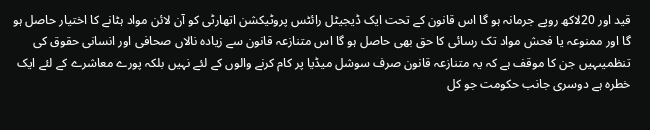قید اور 20لاکھ روپے جرمانہ ہو گا اس قانون کے تحت ایک ڈیجیٹل رائٹس پروٹیکشن اتھارٹی کو آن لائن مواد ہٹانے کا اختیار حاصل ہو گا اور ممنوعہ یا فحش مواد تک رسائی کا حق بھی حاصل ہو گا اس متنازعہ قانون سے زیادہ نالاں صحافی اور انسانی حقوق کی تنظمیںہیں جن کا موقف ہے کہ یہ متنازعہ قانون صرف سوشل میڈیا پر کام کرنے والوں کے لئے نہیں بلکہ پورے معاشرے کے لئے ایک خطرہ ہے دوسری جانب حکومت جو کل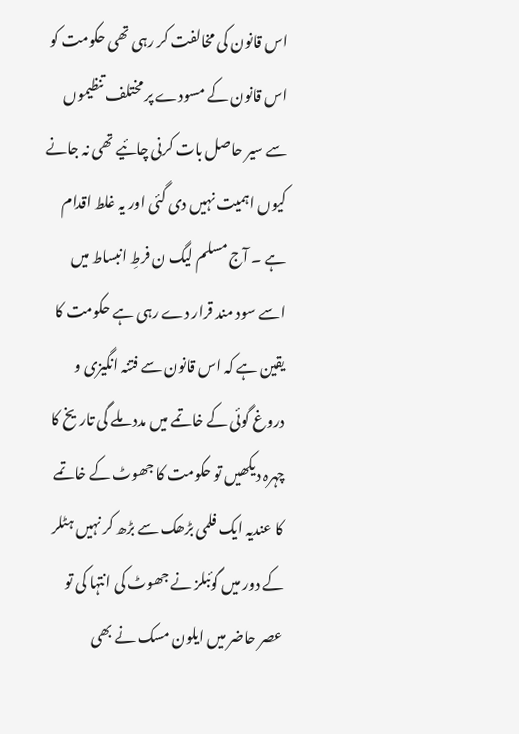اس قانون کی مخالفت کر رہی تھی حکومت کو اس قانون کے مسودے پر مختلف تنظیموں سے سیر حاصل بات کرنی چائیے تھی نہ جانے کیوں اہمیت نہیں دی گئی اور یہ غلط اقدام ہے ۔ آج مسلم لیگ ن فرطِ انبساط میں اسے سود مند قرار دے رہی ہے حکومت کا یقین ہے کہ اس قانون سے فتنہ انگیزی و دروغ گوئی کے خاتمے میں مدد ملے گی تاریخ کا چہرہ دیکھیں تو حکومت کا جھوٹ کے خاتمے کا عندیہ ایک فلمی بڑھک سے بڑھ کر نہیں ہٹلر کے دور میں گوئبلز نے جھوٹ کی انتہا کی تو عصر حاضر میں ایلون مسک نے بھی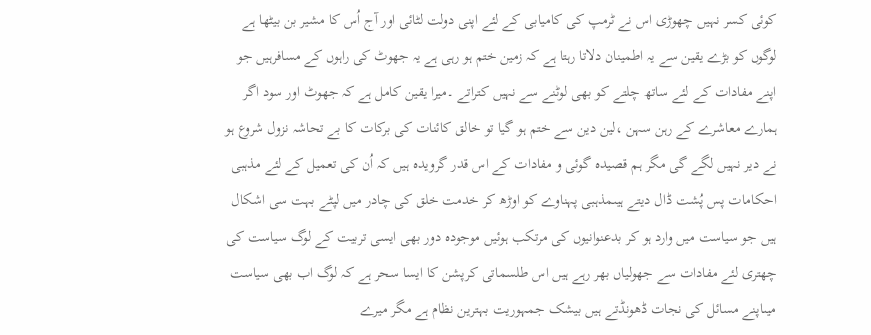کوئی کسر نہیں چھوڑی اس نے ٹرمپ کی کامیابی کے لئے اپنی دولت لٹائی اور آج اُس کا مشیر بن بیٹھا ہے لوگوں کو بڑے یقین سے یہ اطمینان دلاتا رہتا ہے کہ زمین ختم ہو رہی ہے یہ جھوٹ کی راہوں کے مسافرہیں جو اپنے مفادات کے لئے ساتھ چلتے کو بھی لوٹنے سے نہیں کتراتے ۔میرا یقین کامل ہے کہ جھوٹ اور سود اگر ہمارے معاشرے کے رہن سہن ،لین دین سے ختم ہو گیا تو خالق کائنات کی برکات کا بے تحاشہ نزول شروع ہو نے دیر نہیں لگے گی مگر ہم قصیدہ گوئی و مفادات کے اس قدر گرویدہ ہیں کہ اُن کی تعمیل کے لئے مذہبی احکامات پس پُشت ڈال دیتے ہیںمذہبی پہناوے کو اوڑھ کر خدمت خلق کی چادر میں لپٹے بہت سی اشکال ہیں جو سیاست میں وارد ہو کر بدعنوانیوں کی مرتکب ہوئیں موجودہ دور بھی ایسی تربیت کے لوگ سیاست کی چھتری لئے مفادات سے جھولیاں بھر رہے ہیں اس طلسماتی کرپشن کا ایسا سحر ہے کہ لوگ اب بھی سیاست میںاپنے مسائل کی نجات ڈھونڈتے ہیں بیشک جمہوریت بہترین نظام ہے مگر میرے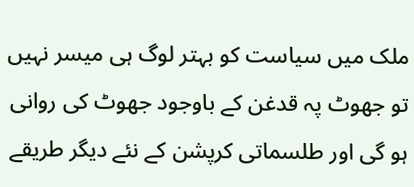ملک میں سیاست کو بہتر لوگ ہی میسر نہیں تو جھوٹ پہ قدغن کے باوجود جھوٹ کی روانی ہو گی اور طلسماتی کرپشن کے نئے دیگر طریقے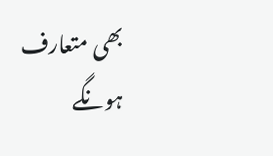بھی متعارف ہونگے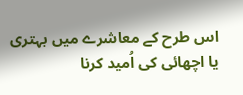اس طرح کے معاشرے میں بہتری یا اچھائی کی اُمید کرنا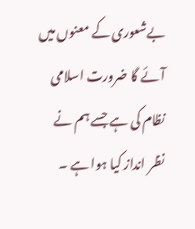بےشعوری کے معنوں میں آئے گا ضرورت اسلامی نظام کی ہے جسے ہم نے نظر انداز کیا ہوا ہے ۔